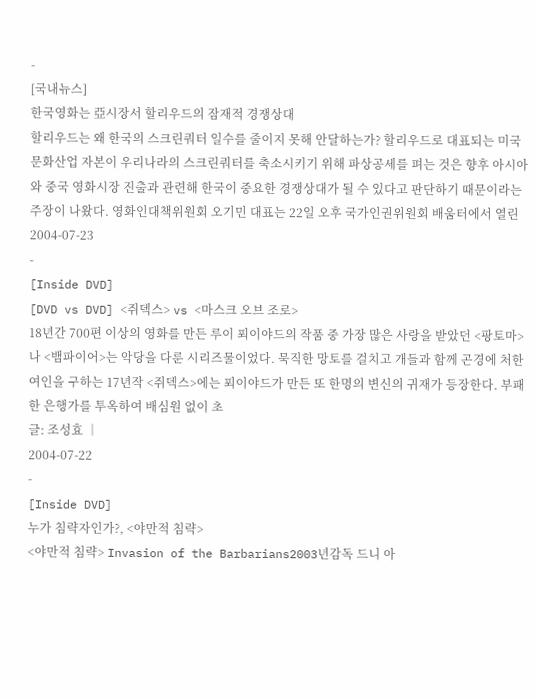-
[국내뉴스]
한국영화는 亞시장서 할리우드의 잠재적 경쟁상대
할리우드는 왜 한국의 스크린쿼터 일수를 줄이지 못해 안달하는가? 할리우드로 대표되는 미국 문화산업 자본이 우리나라의 스크린쿼터를 축소시키기 위해 파상공세를 펴는 것은 향후 아시아와 중국 영화시장 진출과 관련해 한국이 중요한 경쟁상대가 될 수 있다고 판단하기 때문이라는 주장이 나왔다. 영화인대책위원회 오기민 대표는 22일 오후 국가인권위원회 배움터에서 열린
2004-07-23
-
[Inside DVD]
[DVD vs DVD] <쥐덱스> vs <마스크 오브 조로>
18년간 700편 이상의 영화를 만든 루이 푀이야드의 작품 중 가장 많은 사랑을 받았던 <팡토마>나 <뱀파이어>는 악당을 다룬 시리즈물이었다. 묵직한 망토를 걸치고 개들과 함께 곤경에 처한 여인을 구하는 17년작 <쥐덱스>에는 푀이야드가 만든 또 한명의 변신의 귀재가 등장한다. 부패한 은행가를 투옥하여 배심원 없이 초
글: 조성효 │
2004-07-22
-
[Inside DVD]
누가 침략자인가?, <야만적 침략>
<야만적 침략> Invasion of the Barbarians2003년감독 드니 아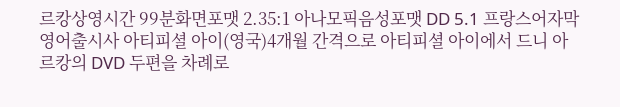르캉상영시간 99분화면포맷 2.35:1 아나모픽음성포맷 DD 5.1 프랑스어자막 영어출시사 아티피셜 아이(영국)4개월 간격으로 아티피셜 아이에서 드니 아르캉의 DVD 두편을 차례로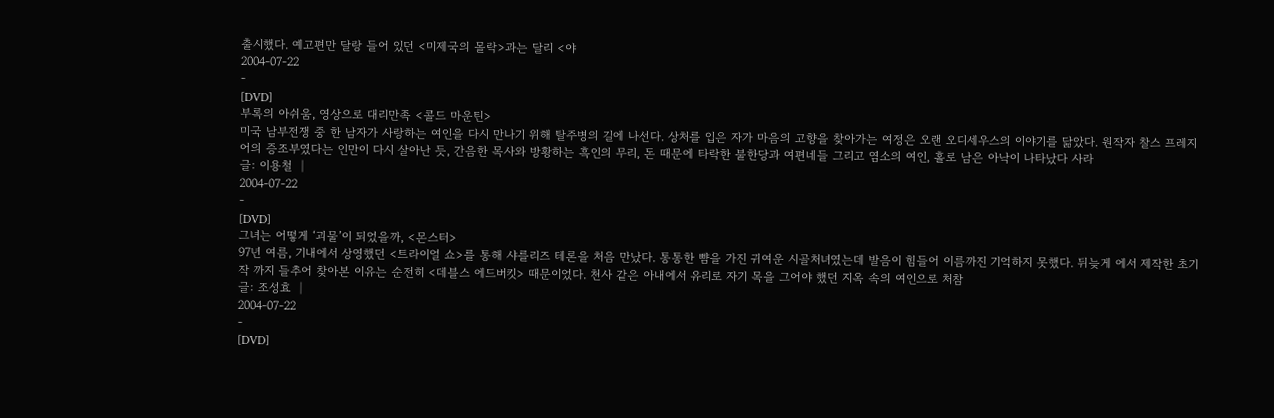출시했다. 예고편만 달랑 들어 있던 <미제국의 몰락>과는 달리 <야
2004-07-22
-
[DVD]
부록의 아쉬움, 영상으로 대리만족 <콜드 마운틴>
미국 남부전쟁 중 한 남자가 사랑하는 여인을 다시 만나기 위해 탈주병의 길에 나선다. 상처를 입은 자가 마음의 고향을 찾아가는 여정은 오랜 오디세우스의 이야기를 닮았다. 원작자 찰스 프레지어의 증조부였다는 인만이 다시 살아난 듯, 간음한 목사와 방황하는 흑인의 무리, 돈 때문에 타락한 불한당과 여편네들 그리고 염소의 여인, 홀로 남은 아낙이 나타났다 사라
글: 이용철 │
2004-07-22
-
[DVD]
그녀는 어떻게 ‘괴물’이 되었을까, <몬스터>
97년 여름, 기내에서 상영했던 <트라이얼 쇼>를 통해 샤를리즈 테론을 처음 만났다. 통통한 뺨을 가진 귀여운 시골처녀였는데 발음이 힘들어 이름까진 기억하지 못했다. 뒤늦게 에서 제작한 초기작 까지 들추어 찾아본 이유는 순전히 <데블스 에드버킷> 때문이었다. 천사 같은 아내에서 유리로 자기 목을 그어야 했던 지옥 속의 여인으로 처참
글: 조성효 │
2004-07-22
-
[DVD]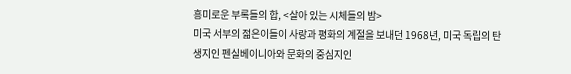흥미로운 부록들의 합, <살아 있는 시체들의 밤>
미국 서부의 젊은이들이 사랑과 평화의 계절을 보내던 1968년, 미국 독립의 탄생지인 펜실베이니아와 문화의 중심지인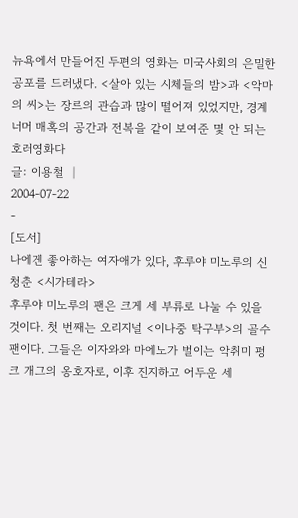뉴욕에서 만들어진 두편의 영화는 미국사회의 은밀한 공포를 드러냈다. <살아 있는 시체들의 밤>과 <악마의 씨>는 장르의 관습과 많이 떨어져 있었지만, 경계 너머 매혹의 공간과 전복을 같이 보여준 몇 안 되는 호러영화다
글: 이용철 │
2004-07-22
-
[도서]
나에겐 좋아하는 여자애가 있다, 후루야 미노루의 신청춘 <시가테라>
후루야 미노루의 팬은 크게 세 부류로 나눌 수 있을 것이다. 첫 번째는 오리지널 <이나중 탁구부>의 골수팬이다. 그들은 이자와와 마에노가 벌이는 악취미 펑크 개그의 옹호자로, 이후 진지하고 어두운 세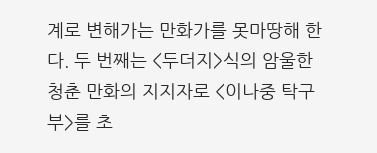계로 변해가는 만화가를 못마땅해 한다. 두 번째는 <두더지>식의 암울한 청춘 만화의 지지자로 <이나중 탁구부>를 초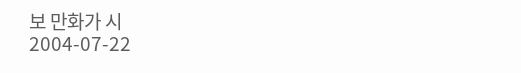보 만화가 시
2004-07-22